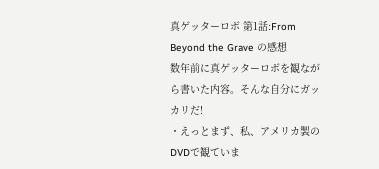真ゲッターロボ 第1話:From Beyond the Grave の感想
数年前に真ゲッターロボを観ながら書いた内容。そんな自分にガッカリだ!
・えっとまず、私、アメリカ製のDVDで観ていま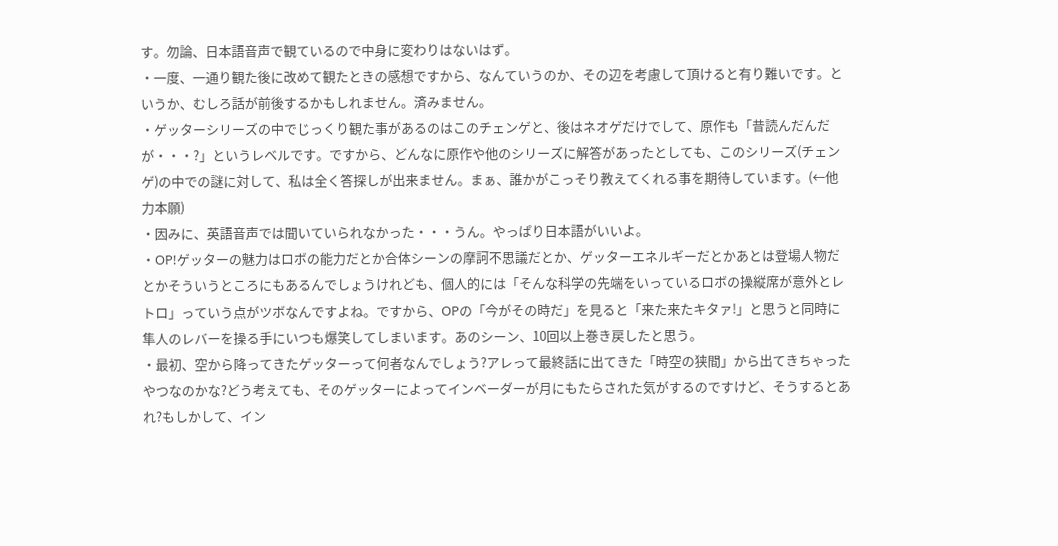す。勿論、日本語音声で観ているので中身に変わりはないはず。
・一度、一通り観た後に改めて観たときの感想ですから、なんていうのか、その辺を考慮して頂けると有り難いです。というか、むしろ話が前後するかもしれません。済みません。
・ゲッターシリーズの中でじっくり観た事があるのはこのチェンゲと、後はネオゲだけでして、原作も「昔読んだんだが・・・?」というレベルです。ですから、どんなに原作や他のシリーズに解答があったとしても、このシリーズ(チェンゲ)の中での謎に対して、私は全く答探しが出来ません。まぁ、誰かがこっそり教えてくれる事を期待しています。(←他力本願)
・因みに、英語音声では聞いていられなかった・・・うん。やっぱり日本語がいいよ。
・OP!ゲッターの魅力はロボの能力だとか合体シーンの摩訶不思議だとか、ゲッターエネルギーだとかあとは登場人物だとかそういうところにもあるんでしょうけれども、個人的には「そんな科学の先端をいっているロボの操縦席が意外とレトロ」っていう点がツボなんですよね。ですから、OPの「今がその時だ」を見ると「来た来たキタァ!」と思うと同時に隼人のレバーを操る手にいつも爆笑してしまいます。あのシーン、10回以上巻き戻したと思う。
・最初、空から降ってきたゲッターって何者なんでしょう?アレって最終話に出てきた「時空の狭間」から出てきちゃったやつなのかな?どう考えても、そのゲッターによってインベーダーが月にもたらされた気がするのですけど、そうするとあれ?もしかして、イン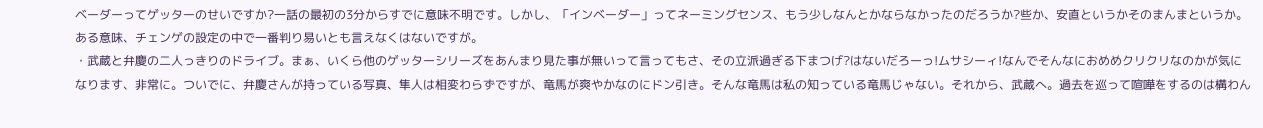ベーダーってゲッターのせいですか?一話の最初の3分からすでに意味不明です。しかし、「インベーダー」ってネーミングセンス、もう少しなんとかならなかったのだろうか?些か、安直というかそのまんまというか。ある意味、チェンゲの設定の中で一番判り易いとも言えなくはないですが。
・武蔵と弁慶の二人っきりのドライブ。まぁ、いくら他のゲッターシリーズをあんまり見た事が無いって言ってもさ、その立派過ぎる下まつげ?はないだろーっ!ムサシーィ!なんでそんなにおめめクリクリなのかが気になります、非常に。ついでに、弁慶さんが持っている写真、隼人は相変わらずですが、竜馬が爽やかなのにドン引き。そんな竜馬は私の知っている竜馬じゃない。それから、武蔵へ。過去を巡って喧嘩をするのは構わん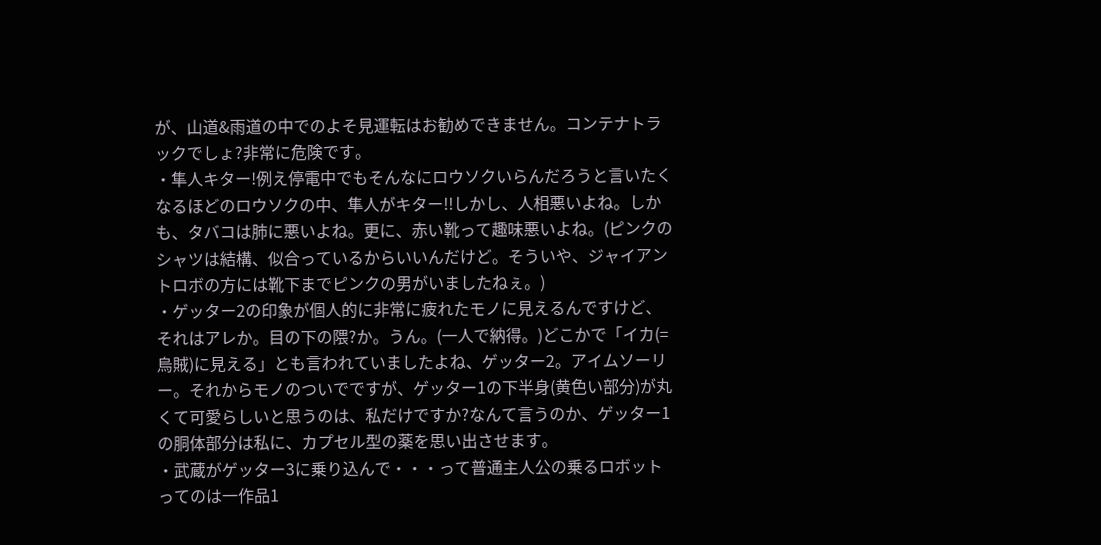が、山道&雨道の中でのよそ見運転はお勧めできません。コンテナトラックでしょ?非常に危険です。
・隼人キター!例え停電中でもそんなにロウソクいらんだろうと言いたくなるほどのロウソクの中、隼人がキター!!しかし、人相悪いよね。しかも、タバコは肺に悪いよね。更に、赤い靴って趣味悪いよね。(ピンクのシャツは結構、似合っているからいいんだけど。そういや、ジャイアントロボの方には靴下までピンクの男がいましたねぇ。)
・ゲッター2の印象が個人的に非常に疲れたモノに見えるんですけど、それはアレか。目の下の隈?か。うん。(一人で納得。)どこかで「イカ(=烏賊)に見える」とも言われていましたよね、ゲッター2。アイムソーリー。それからモノのついでですが、ゲッター1の下半身(黄色い部分)が丸くて可愛らしいと思うのは、私だけですか?なんて言うのか、ゲッター1の胴体部分は私に、カプセル型の薬を思い出させます。
・武蔵がゲッター3に乗り込んで・・・って普通主人公の乗るロボットってのは一作品1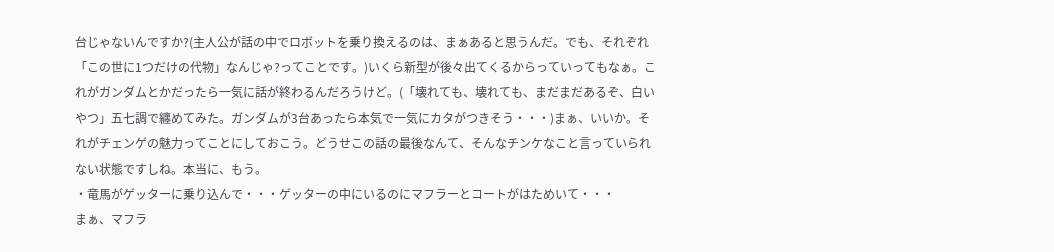台じゃないんですか?(主人公が話の中でロボットを乗り換えるのは、まぁあると思うんだ。でも、それぞれ「この世に1つだけの代物」なんじゃ?ってことです。)いくら新型が後々出てくるからっていってもなぁ。これがガンダムとかだったら一気に話が終わるんだろうけど。(「壊れても、壊れても、まだまだあるぞ、白いやつ」五七調で纏めてみた。ガンダムが3台あったら本気で一気にカタがつきそう・・・)まぁ、いいか。それがチェンゲの魅力ってことにしておこう。どうせこの話の最後なんて、そんなチンケなこと言っていられない状態ですしね。本当に、もう。
・竜馬がゲッターに乗り込んで・・・ゲッターの中にいるのにマフラーとコートがはためいて・・・
まぁ、マフラ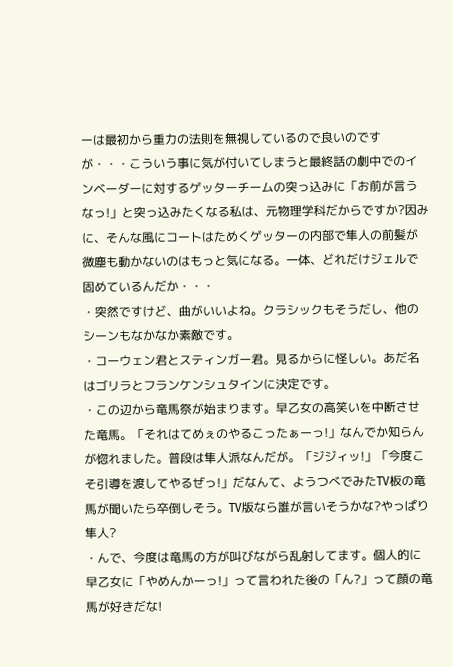ーは最初から重力の法則を無視しているので良いのですが・・・こういう事に気が付いてしまうと最終話の劇中でのインベーダーに対するゲッターチームの突っ込みに「お前が言うなっ!」と突っ込みたくなる私は、元物理学科だからですか?因みに、そんな風にコートはためくゲッターの内部で隼人の前髪が微塵も動かないのはもっと気になる。一体、どれだけジェルで固めているんだか・・・
・突然ですけど、曲がいいよね。クラシックもそうだし、他のシーンもなかなか素敵です。
・コーウェン君とスティンガー君。見るからに怪しい。あだ名はゴリラとフランケンシュタインに決定です。
・この辺から竜馬祭が始まります。早乙女の高笑いを中断させた竜馬。「それはてめぇのやるこったぁーっ!」なんでか知らんが惚れました。普段は隼人派なんだが。「ジジィッ!」「今度こそ引導を渡してやるぜっ!」だなんて、ようつべでみたTV板の竜馬が聞いたら卒倒しそう。TV版なら誰が言いそうかな?やっぱり隼人?
・んで、今度は竜馬の方が叫びながら乱射してます。個人的に早乙女に「やめんかーっ!」って言われた後の「ん?」って顔の竜馬が好きだな!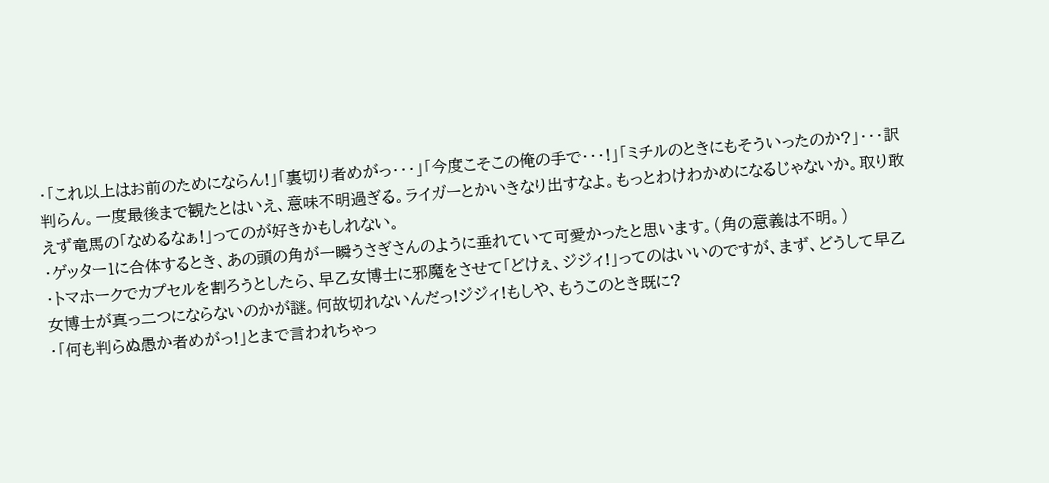・「これ以上はお前のためにならん!」「裏切り者めがっ・・・」「今度こそこの俺の手で・・・!」「ミチルのときにもそういったのか?」・・・訳判らん。一度最後まで観たとはいえ、意味不明過ぎる。ライガーとかいきなり出すなよ。もっとわけわかめになるじゃないか。取り敢えず竜馬の「なめるなぁ!」ってのが好きかもしれない。
・ゲッター1に合体するとき、あの頭の角が一瞬うさぎさんのように垂れていて可愛かったと思います。(角の意義は不明。)
・トマホークでカプセルを割ろうとしたら、早乙女博士に邪魔をさせて「どけぇ、ジジィ!」ってのはいいのですが、まず、どうして早乙女博士が真っ二つにならないのかが謎。何故切れないんだっ!ジジィ!もしや、もうこのとき既に?
・「何も判らぬ愚か者めがっ!」とまで言われちゃっ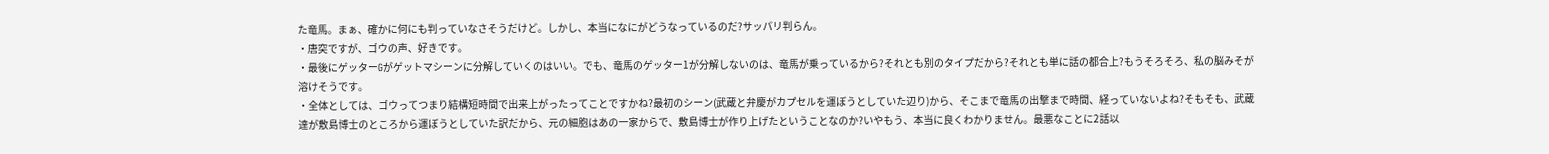た竜馬。まぁ、確かに何にも判っていなさそうだけど。しかし、本当になにがどうなっているのだ?サッパリ判らん。
・唐突ですが、ゴウの声、好きです。
・最後にゲッターGがゲットマシーンに分解していくのはいい。でも、竜馬のゲッター1が分解しないのは、竜馬が乗っているから?それとも別のタイプだから?それとも単に話の都合上?もうそろそろ、私の脳みそが溶けそうです。
・全体としては、ゴウってつまり結構短時間で出来上がったってことですかね?最初のシーン(武蔵と弁慶がカプセルを運ぼうとしていた辺り)から、そこまで竜馬の出撃まで時間、経っていないよね?そもそも、武蔵達が敷島博士のところから運ぼうとしていた訳だから、元の細胞はあの一家からで、敷島博士が作り上げたということなのか?いやもう、本当に良くわかりません。最悪なことに2話以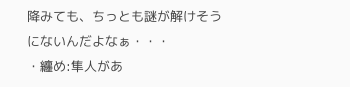降みても、ちっとも謎が解けそうにないんだよなぁ・・・
・纏め:隼人があ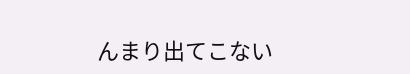んまり出てこない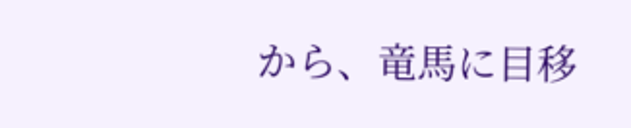から、竜馬に目移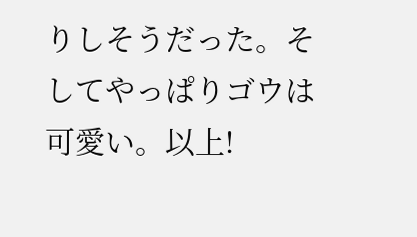りしそうだった。そしてやっぱりゴウは可愛い。以上!